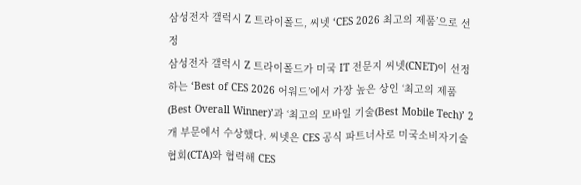삼성전자 갤럭시 Z 트라이폴드, 씨넷 ‘CES 2026 최고의 제품’으로 선정
삼성전자 갤럭시 Z 트라이폴드가 미국 IT 전문지 씨넷(CNET)이 선정하는 ‘Best of CES 2026 어워드’에서 가장 높은 상인 ‘최고의 제품(Best Overall Winner)’과 ‘최고의 모바일 기술(Best Mobile Tech)’ 2개 부문에서 수상했다. 씨넷은 CES 공식 파트너사로 미국소비자기술협회(CTA)와 협력해 CES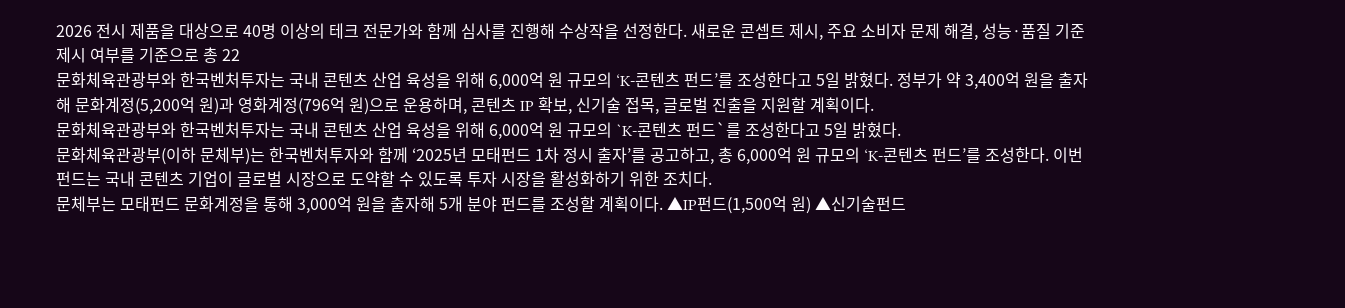2026 전시 제품을 대상으로 40명 이상의 테크 전문가와 함께 심사를 진행해 수상작을 선정한다. 새로운 콘셉트 제시, 주요 소비자 문제 해결, 성능·품질 기준 제시 여부를 기준으로 총 22
문화체육관광부와 한국벤처투자는 국내 콘텐츠 산업 육성을 위해 6,000억 원 규모의 ‘K-콘텐츠 펀드’를 조성한다고 5일 밝혔다. 정부가 약 3,400억 원을 출자해 문화계정(5,200억 원)과 영화계정(796억 원)으로 운용하며, 콘텐츠 IP 확보, 신기술 접목, 글로벌 진출을 지원할 계획이다.
문화체육관광부와 한국벤처투자는 국내 콘텐츠 산업 육성을 위해 6,000억 원 규모의 `K-콘텐츠 펀드`를 조성한다고 5일 밝혔다.
문화체육관광부(이하 문체부)는 한국벤처투자와 함께 ‘2025년 모태펀드 1차 정시 출자’를 공고하고, 총 6,000억 원 규모의 ‘K-콘텐츠 펀드’를 조성한다. 이번 펀드는 국내 콘텐츠 기업이 글로벌 시장으로 도약할 수 있도록 투자 시장을 활성화하기 위한 조치다.
문체부는 모태펀드 문화계정을 통해 3,000억 원을 출자해 5개 분야 펀드를 조성할 계획이다. ▲IP펀드(1,500억 원) ▲신기술펀드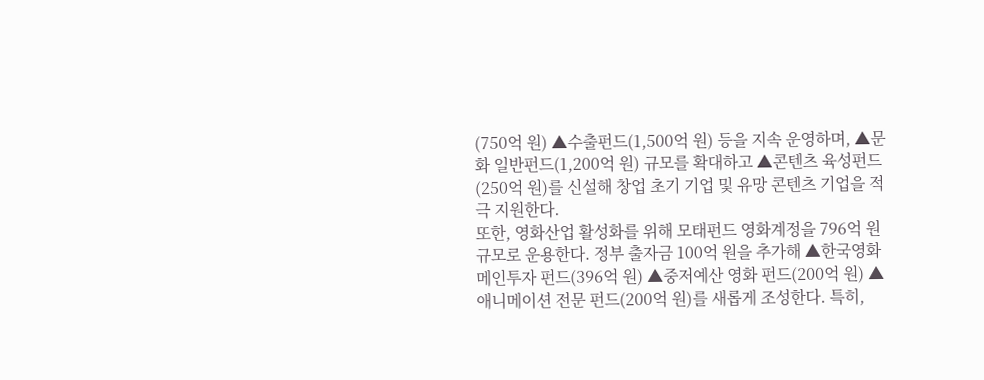(750억 원) ▲수출펀드(1,500억 원) 등을 지속 운영하며, ▲문화 일반펀드(1,200억 원) 규모를 확대하고 ▲콘텐츠 육성펀드(250억 원)를 신설해 창업 초기 기업 및 유망 콘텐츠 기업을 적극 지원한다.
또한, 영화산업 활성화를 위해 모태펀드 영화계정을 796억 원 규모로 운용한다. 정부 출자금 100억 원을 추가해 ▲한국영화 메인투자 펀드(396억 원) ▲중저예산 영화 펀드(200억 원) ▲애니메이션 전문 펀드(200억 원)를 새롭게 조성한다. 특히,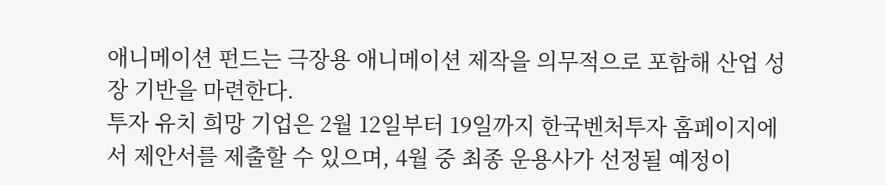애니메이션 펀드는 극장용 애니메이션 제작을 의무적으로 포함해 산업 성장 기반을 마련한다.
투자 유치 희망 기업은 2월 12일부터 19일까지 한국벤처투자 홈페이지에서 제안서를 제출할 수 있으며, 4월 중 최종 운용사가 선정될 예정이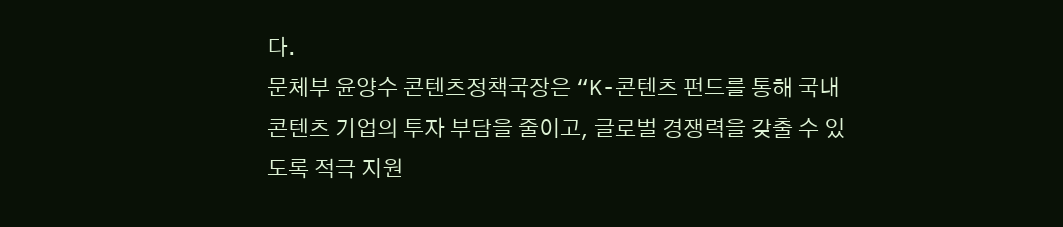다.
문체부 윤양수 콘텐츠정책국장은 “K-콘텐츠 펀드를 통해 국내 콘텐츠 기업의 투자 부담을 줄이고, 글로벌 경쟁력을 갖출 수 있도록 적극 지원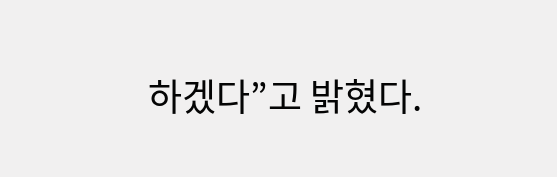하겠다”고 밝혔다.